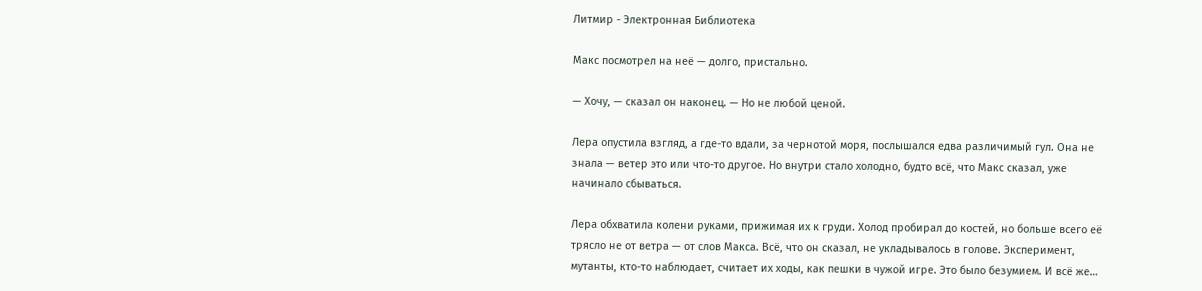Литмир - Электронная Библиотека

Макс посмотрел на неё — долго, пристально.

— Хочу, — сказал он наконец. — Но не любой ценой.

Лера опустила взгляд, а где-то вдали, за чернотой моря, послышался едва различимый гул. Она не знала — ветер это или что-то другое. Но внутри стало холодно, будто всё, что Макс сказал, уже начинало сбываться.

Лера обхватила колени руками, прижимая их к груди. Холод пробирал до костей, но больше всего её трясло не от ветра — от слов Макса. Всё, что он сказал, не укладывалось в голове. Эксперимент, мутанты, кто-то наблюдает, считает их ходы, как пешки в чужой игре. Это было безумием. И всё же…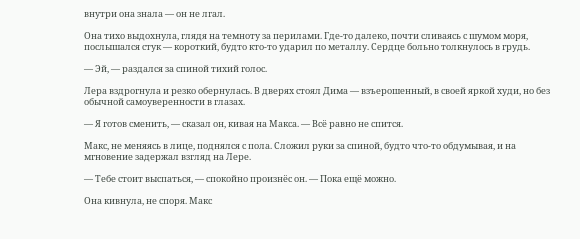внутри она знала — он не лгал.

Она тихо выдохнула, глядя на темноту за перилами. Где-то далеко, почти сливаясь с шумом моря, послышался стук — короткий, будто кто-то ударил по металлу. Сердце больно толкнулось в грудь.

— Эй, — раздался за спиной тихий голос.

Лера вздрогнула и резко обернулась. В дверях стоял Дима — взъерошенный, в своей яркой худи, но без обычной самоуверенности в глазах.

— Я готов сменить, — сказал он, кивая на Макса. — Всё равно не спится.

Макс, не меняясь в лице, поднялся с пола. Сложил руки за спиной, будто что-то обдумывая, и на мгновение задержал взгляд на Лере.

— Тебе стоит выспаться, — спокойно произнёс он. — Пока ещё можно.

Она кивнула, не споря. Макс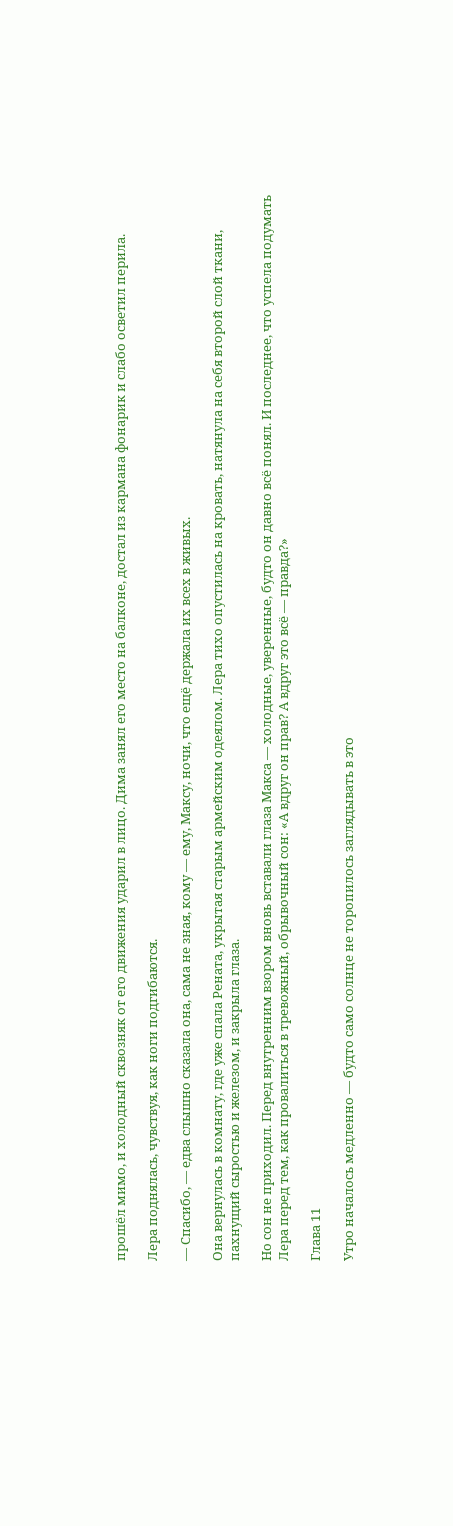прошёл мимо, и холодный сквозняк от его движения ударил в лицо. Дима занял его место на балконе, достал из кармана фонарик и слабо осветил перила.

Лера поднялась, чувствуя, как ноги подгибаются.

— Спасибо, — едва слышно сказала она, сама не зная, кому — ему, Максу, ночи, что ещё держала их всех в живых.

Она вернулась в комнату, где уже спала Рената, укрытая старым армейским одеялом. Лера тихо опустилась на кровать, натянула на себя второй слой ткани, пахнущий сыростью и железом, и закрыла глаза.

Но сон не приходил. Перед внутренним взором вновь вставали глаза Макса — холодные, уверенные, будто он давно всё понял. И последнее, что успела подумать Лера перед тем, как провалиться в тревожный, обрывочный сон: «А вдруг он прав? А вдруг это всё — правда?»

Глава 11

Утро началось медленно — будто само солнце не торопилось заглядывать в это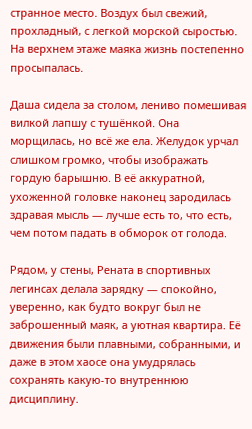странное место. Воздух был свежий, прохладный, с легкой морской сыростью. На верхнем этаже маяка жизнь постепенно просыпалась.

Даша сидела за столом, лениво помешивая вилкой лапшу с тушёнкой. Она морщилась, но всё же ела. Желудок урчал слишком громко, чтобы изображать гордую барышню. В её аккуратной, ухоженной головке наконец зародилась здравая мысль — лучше есть то, что есть, чем потом падать в обморок от голода.

Рядом, у стены, Рената в спортивных легинсах делала зарядку — спокойно, уверенно, как будто вокруг был не заброшенный маяк, а уютная квартира. Её движения были плавными, собранными, и даже в этом хаосе она умудрялась сохранять какую-то внутреннюю дисциплину.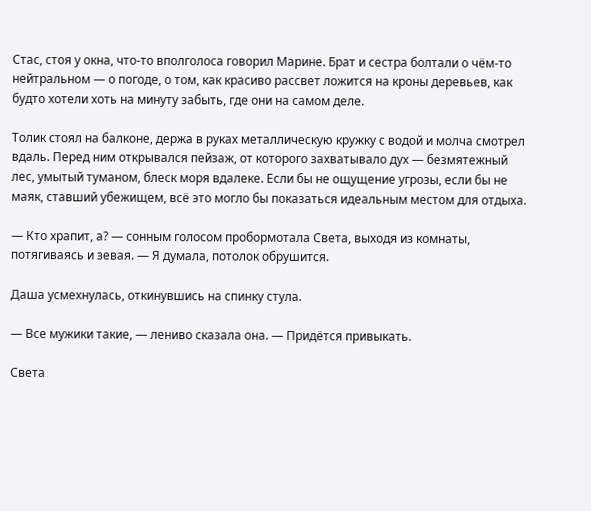Стас, стоя у окна, что-то вполголоса говорил Марине. Брат и сестра болтали о чём-то нейтральном — о погоде, о том, как красиво рассвет ложится на кроны деревьев, как будто хотели хоть на минуту забыть, где они на самом деле.

Толик стоял на балконе, держа в руках металлическую кружку с водой и молча смотрел вдаль. Перед ним открывался пейзаж, от которого захватывало дух — безмятежный лес, умытый туманом, блеск моря вдалеке. Если бы не ощущение угрозы, если бы не маяк, ставший убежищем, всё это могло бы показаться идеальным местом для отдыха.

— Кто храпит, а? — сонным голосом пробормотала Света, выходя из комнаты, потягиваясь и зевая. — Я думала, потолок обрушится.

Даша усмехнулась, откинувшись на спинку стула.

— Все мужики такие, — лениво сказала она. — Придётся привыкать.

Света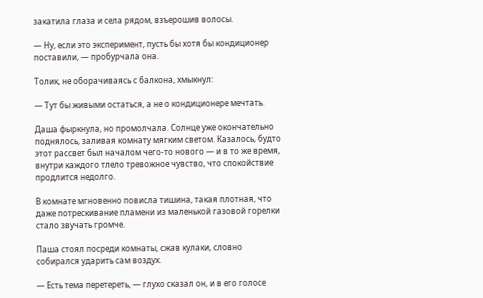закатила глаза и села рядом, взъерошив волосы.

— Ну, если это эксперимент, пусть бы хотя бы кондиционер поставили, — пробурчала она.

Толик, не оборачиваясь с балкона, хмыкнул:

— Тут бы живыми остаться, а не о кондиционере мечтать.

Даша фыркнула, но промолчала. Солнце уже окончательно поднялось, заливая комнату мягким светом. Казалось, будто этот рассвет был началом чего-то нового — и в то же время, внутри каждого тлело тревожное чувство, что спокойствие продлится недолго.

В комнате мгновенно повисла тишина, такая плотная, что даже потрескивание пламени из маленькой газовой горелки стало звучать громче.

Паша стоял посреди комнаты, сжав кулаки, словно собирался ударить сам воздух.

— Есть тема перетереть, — глухо сказал он, и в его голосе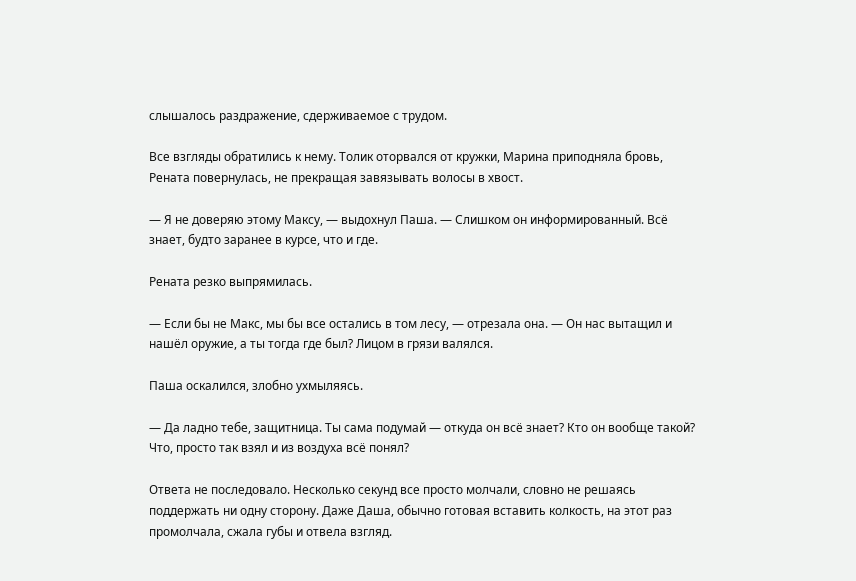слышалось раздражение, сдерживаемое с трудом.

Все взгляды обратились к нему. Толик оторвался от кружки, Марина приподняла бровь, Рената повернулась, не прекращая завязывать волосы в хвост.

— Я не доверяю этому Максу, — выдохнул Паша. — Слишком он информированный. Всё знает, будто заранее в курсе, что и где.

Рената резко выпрямилась.

— Если бы не Макс, мы бы все остались в том лесу, — отрезала она. — Он нас вытащил и нашёл оружие, а ты тогда где был? Лицом в грязи валялся.

Паша оскалился, злобно ухмыляясь.

— Да ладно тебе, защитница. Ты сама подумай — откуда он всё знает? Кто он вообще такой? Что, просто так взял и из воздуха всё понял?

Ответа не последовало. Несколько секунд все просто молчали, словно не решаясь поддержать ни одну сторону. Даже Даша, обычно готовая вставить колкость, на этот раз промолчала, сжала губы и отвела взгляд.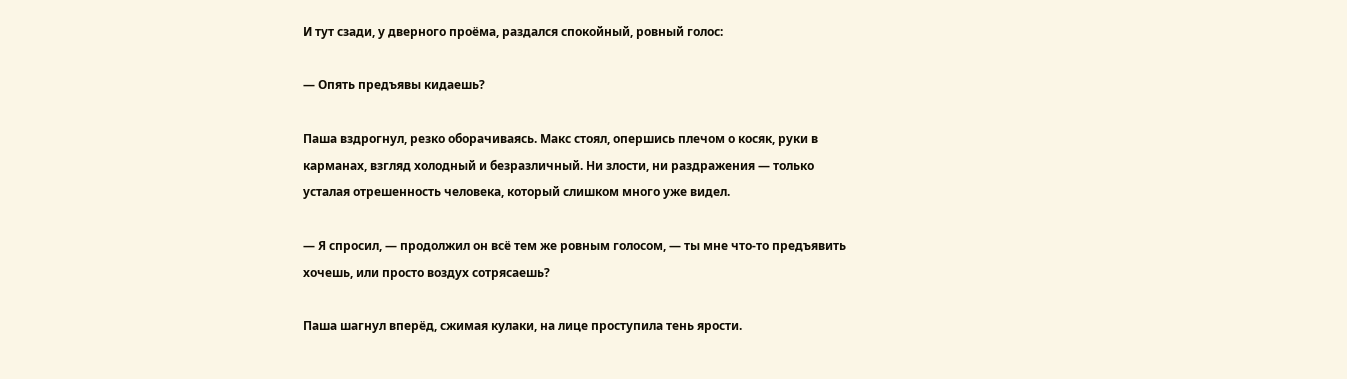И тут сзади, у дверного проёма, раздался спокойный, ровный голос:

— Опять предъявы кидаешь?

Паша вздрогнул, резко оборачиваясь. Макс стоял, опершись плечом о косяк, руки в карманах, взгляд холодный и безразличный. Ни злости, ни раздражения — только усталая отрешенность человека, который слишком много уже видел.

— Я спросил, — продолжил он всё тем же ровным голосом, — ты мне что-то предъявить хочешь, или просто воздух сотрясаешь?

Паша шагнул вперёд, сжимая кулаки, на лице проступила тень ярости.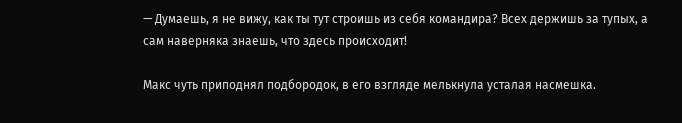— Думаешь, я не вижу, как ты тут строишь из себя командира? Всех держишь за тупых, а сам наверняка знаешь, что здесь происходит!

Макс чуть приподнял подбородок, в его взгляде мелькнула усталая насмешка.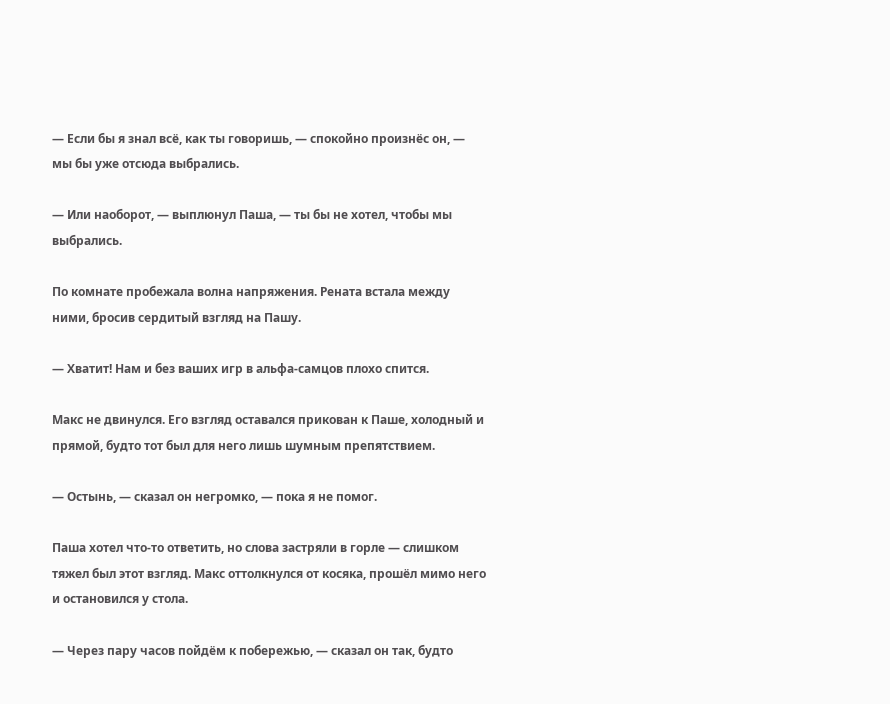— Если бы я знал всё, как ты говоришь, — спокойно произнёс он, — мы бы уже отсюда выбрались.

— Или наоборот, — выплюнул Паша, — ты бы не хотел, чтобы мы выбрались.

По комнате пробежала волна напряжения. Рената встала между ними, бросив сердитый взгляд на Пашу.

— Хватит! Нам и без ваших игр в альфа-самцов плохо спится.

Макс не двинулся. Его взгляд оставался прикован к Паше, холодный и прямой, будто тот был для него лишь шумным препятствием.

— Остынь, — сказал он негромко, — пока я не помог.

Паша хотел что-то ответить, но слова застряли в горле — слишком тяжел был этот взгляд. Макс оттолкнулся от косяка, прошёл мимо него и остановился у стола.

— Через пару часов пойдём к побережью, — сказал он так, будто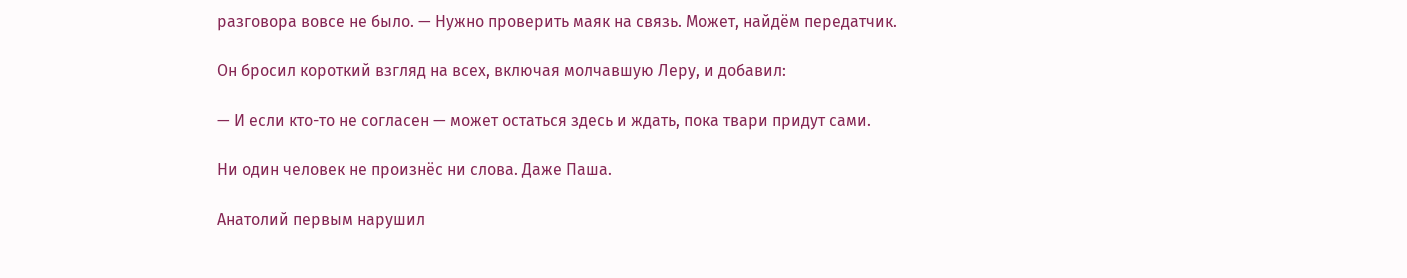разговора вовсе не было. — Нужно проверить маяк на связь. Может, найдём передатчик.

Он бросил короткий взгляд на всех, включая молчавшую Леру, и добавил:

— И если кто-то не согласен — может остаться здесь и ждать, пока твари придут сами.

Ни один человек не произнёс ни слова. Даже Паша.

Анатолий первым нарушил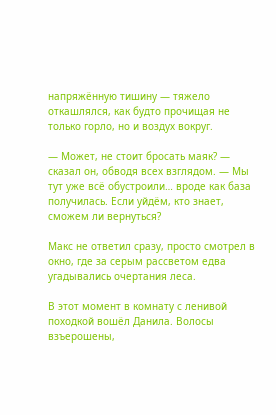напряжённую тишину — тяжело откашлялся, как будто прочищая не только горло, но и воздух вокруг.

— Может, не стоит бросать маяк? — сказал он, обводя всех взглядом. — Мы тут уже всё обустроили… вроде как база получилась. Если уйдём, кто знает, сможем ли вернуться?

Макс не ответил сразу, просто смотрел в окно, где за серым рассветом едва угадывались очертания леса.

В этот момент в комнату с ленивой походкой вошёл Данила. Волосы взъерошены,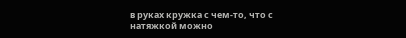в руках кружка с чем-то, что с натяжкой можно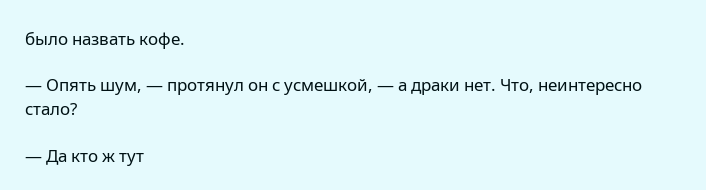было назвать кофе.

— Опять шум, — протянул он с усмешкой, — а драки нет. Что, неинтересно стало?

— Да кто ж тут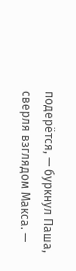подерётся, — буркнул Паша, сверля взглядом Макса. —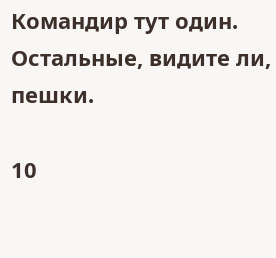Командир тут один. Остальные, видите ли, пешки.

10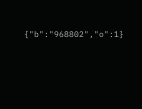{"b":"968802","o":1}